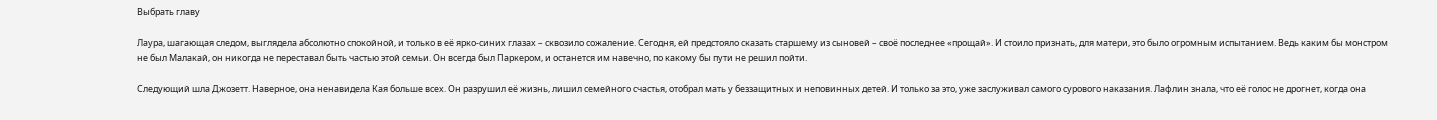Выбрать главу

Лаура, шагающая следом, выглядела абсолютно спокойной, и только в её ярко-синих глазах – сквозило сожаление. Сегодня, ей предстояло сказать старшему из сыновей – своё последнее «прощай». И стоило признать, для матери, это было огромным испытанием. Ведь каким бы монстром не был Малакай, он никогда не переставал быть частью этой семьи. Он всегда был Паркером, и останется им навечно, по какому бы пути не решил пойти.

Следующий шла Джозетт. Наверное, она ненавидела Кая больше всех. Он разрушил её жизнь, лишил семейного счастья, отобрал мать у беззащитных и неповинных детей. И только за это, уже заслуживал самого сурового наказания. Лафлин знала, что её голос не дрогнет, когда она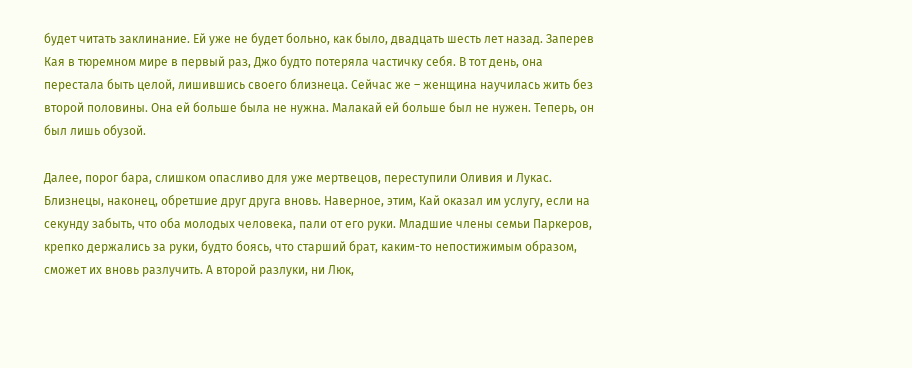будет читать заклинание. Ей уже не будет больно, как было, двадцать шесть лет назад. Заперев Кая в тюремном мире в первый раз, Джо будто потеряла частичку себя. В тот день, она перестала быть целой, лишившись своего близнеца. Сейчас же – женщина научилась жить без второй половины. Она ей больше была не нужна. Малакай ей больше был не нужен. Теперь, он был лишь обузой.

Далее, порог бара, слишком опасливо для уже мертвецов, переступили Оливия и Лукас. Близнецы, наконец, обретшие друг друга вновь. Наверное, этим, Кай оказал им услугу, если на секунду забыть, что оба молодых человека, пали от его руки. Младшие члены семьи Паркеров, крепко держались за руки, будто боясь, что старший брат, каким-то непостижимым образом, сможет их вновь разлучить. А второй разлуки, ни Люк,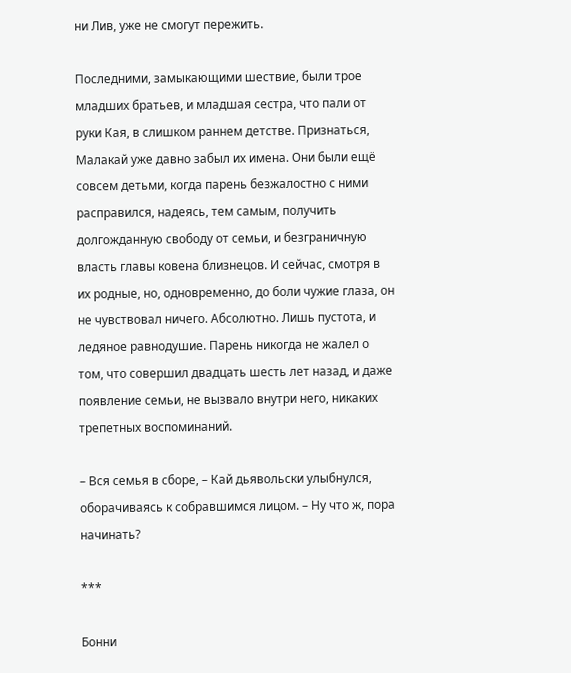ни Лив, уже не смогут пережить.

Последними, замыкающими шествие, были трое младших братьев, и младшая сестра, что пали от руки Кая, в слишком раннем детстве. Признаться, Малакай уже давно забыл их имена. Они были ещё совсем детьми, когда парень безжалостно с ними расправился, надеясь, тем самым, получить долгожданную свободу от семьи, и безграничную власть главы ковена близнецов. И сейчас, смотря в их родные, но, одновременно, до боли чужие глаза, он не чувствовал ничего. Абсолютно. Лишь пустота, и ледяное равнодушие. Парень никогда не жалел о том, что совершил двадцать шесть лет назад, и даже появление семьи, не вызвало внутри него, никаких трепетных воспоминаний.

– Вся семья в сборе, – Кай дьявольски улыбнулся, оборачиваясь к собравшимся лицом. – Ну что ж, пора начинать?

***

Бонни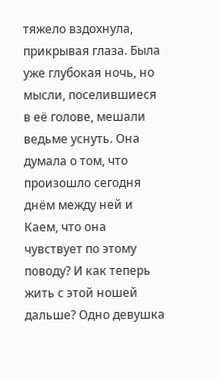тяжело вздохнула, прикрывая глаза. Была уже глубокая ночь, но мысли, поселившиеся в её голове, мешали ведьме уснуть. Она думала о том, что произошло сегодня днём между ней и Каем, что она чувствует по этому поводу? И как теперь жить с этой ношей дальше? Одно девушка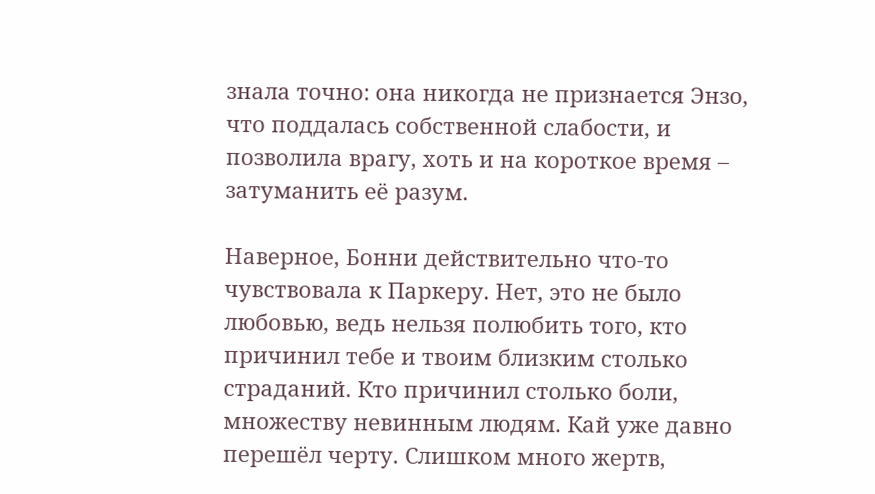знала точно: она никогда не признается Энзо, что поддалась собственной слабости, и позволила врагу, хоть и на короткое время – затуманить её разум.

Наверное, Бонни действительно что-то чувствовала к Паркеру. Нет, это не было любовью, ведь нельзя полюбить того, кто причинил тебе и твоим близким столько страданий. Кто причинил столько боли, множеству невинным людям. Кай уже давно перешёл черту. Слишком много жертв,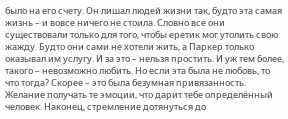было на его счету. Он лишал людей жизни так, будто эта самая жизнь – и вовсе ничего не стоила. Словно все они существовали только для того, чтобы еретик мог утолить свою жажду. Будто они сами не хотели жить, а Паркер только оказывал им услугу. И за это – нельзя простить. И уж тем более, такого – невозможно любить. Но если эта была не любовь, то что тогда? Скорее – это была безумная привязанность. Желание получать те эмоции, что дарит тебе определённый человек. Наконец, стремление дотянуться до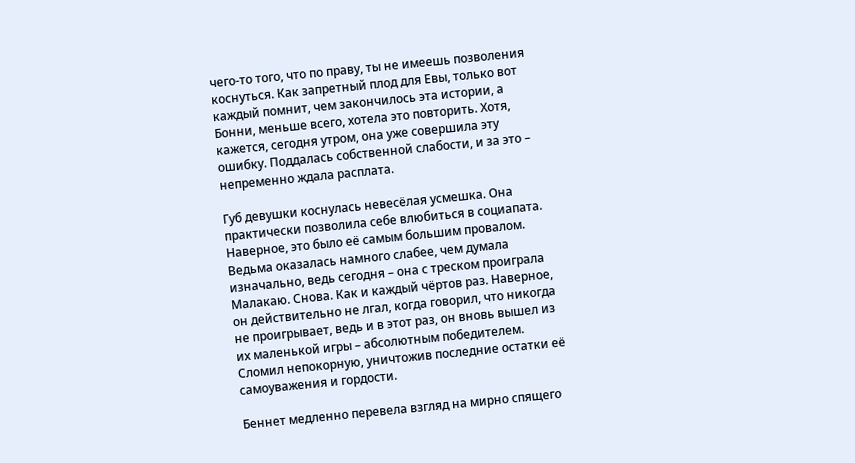чего-то того, что по праву, ты не имеешь позволения коснуться. Как запретный плод для Евы, только вот каждый помнит, чем закончилось эта истории, а Бонни, меньше всего, хотела это повторить. Хотя, кажется, сегодня утром, она уже совершила эту ошибку. Поддалась собственной слабости, и за это – непременно ждала расплата.

Губ девушки коснулась невесёлая усмешка. Она практически позволила себе влюбиться в социапата. Наверное, это было её самым большим провалом. Ведьма оказалась намного слабее, чем думала изначально, ведь сегодня – она с треском проиграла Малакаю. Снова. Как и каждый чёртов раз. Наверное, он действительно не лгал, когда говорил, что никогда не проигрывает, ведь и в этот раз, он вновь вышел из их маленькой игры – абсолютным победителем. Сломил непокорную, уничтожив последние остатки её самоуважения и гордости.

Беннет медленно перевела взгляд на мирно спящего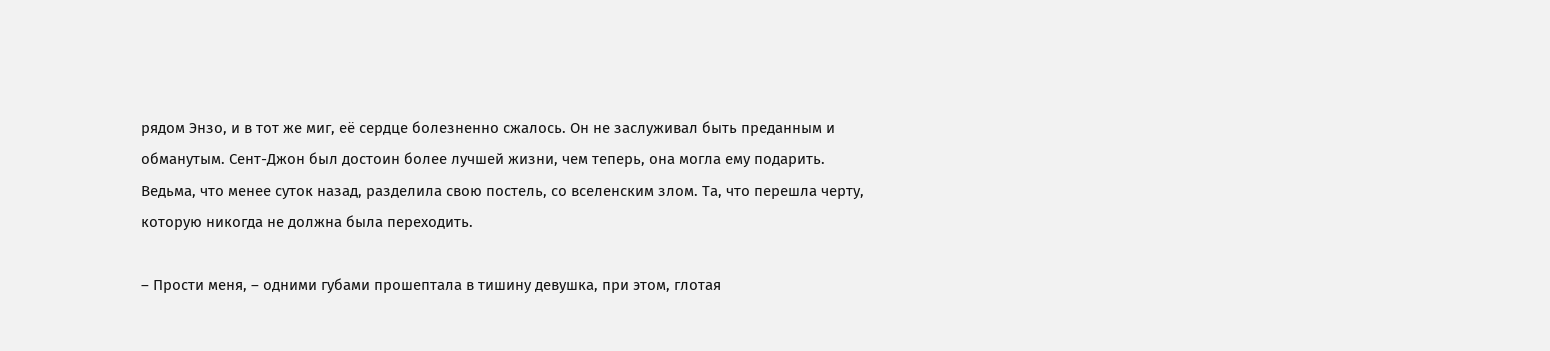рядом Энзо, и в тот же миг, её сердце болезненно сжалось. Он не заслуживал быть преданным и обманутым. Сент-Джон был достоин более лучшей жизни, чем теперь, она могла ему подарить. Ведьма, что менее суток назад, разделила свою постель, со вселенским злом. Та, что перешла черту, которую никогда не должна была переходить.

– Прости меня, – одними губами прошептала в тишину девушка, при этом, глотая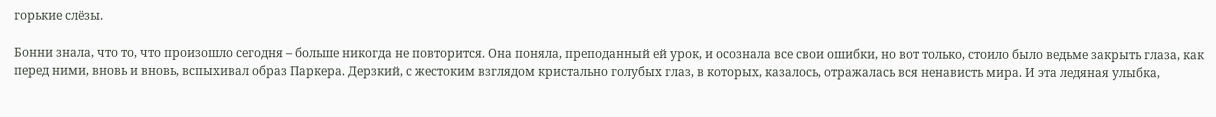горькие слёзы.

Бонни знала, что то, что произошло сегодня – больше никогда не повторится. Она поняла, преподанный ей урок, и осознала все свои ошибки, но вот только, стоило было ведьме закрыть глаза, как перед ними, вновь и вновь, вспыхивал образ Паркера. Дерзкий, с жестоким взглядом кристально голубых глаз, в которых, казалось, отражалась вся ненависть мира. И эта ледяная улыбка,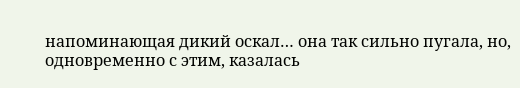напоминающая дикий оскал… она так сильно пугала, но, одновременно с этим, казалась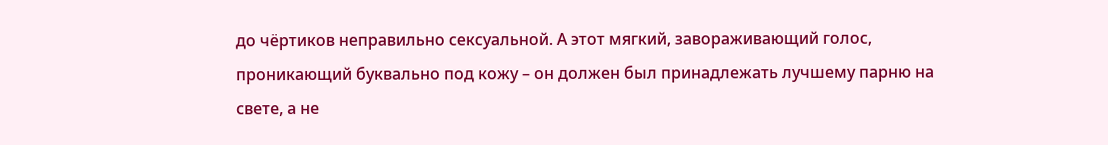до чёртиков неправильно сексуальной. А этот мягкий, завораживающий голос, проникающий буквально под кожу – он должен был принадлежать лучшему парню на свете, а не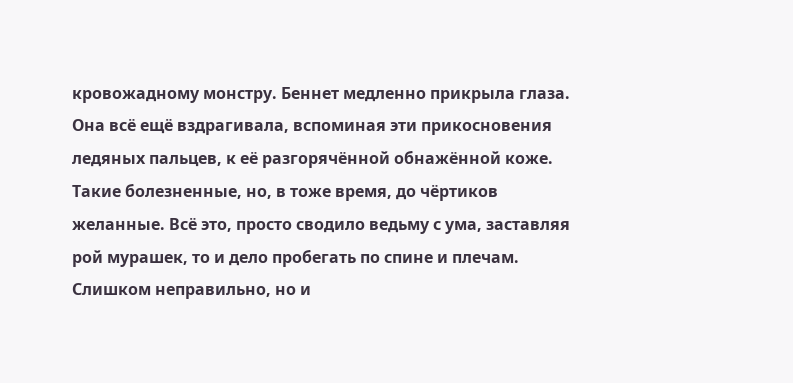кровожадному монстру. Беннет медленно прикрыла глаза. Она всё ещё вздрагивала, вспоминая эти прикосновения ледяных пальцев, к её разгорячённой обнажённой коже. Такие болезненные, но, в тоже время, до чёртиков желанные. Всё это, просто сводило ведьму с ума, заставляя рой мурашек, то и дело пробегать по спине и плечам. Слишком неправильно, но и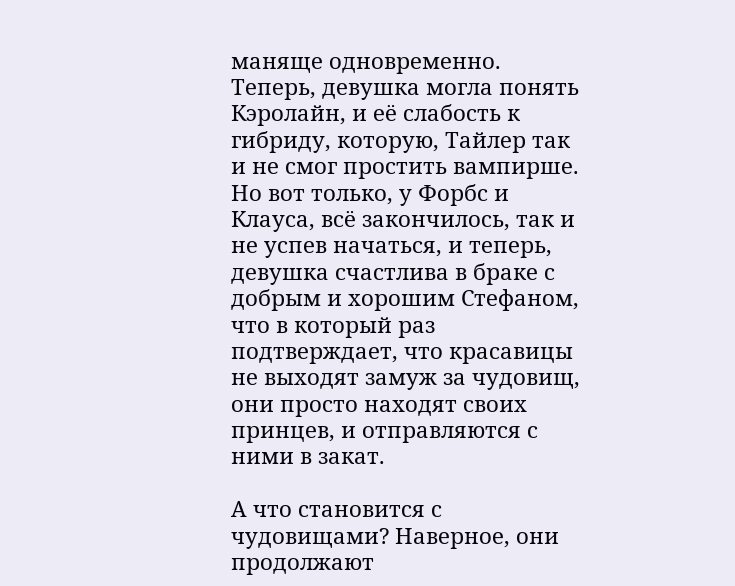маняще одновременно. Теперь, девушка могла понять Кэролайн, и её слабость к гибриду, которую, Тайлер так и не смог простить вампирше. Но вот только, у Форбс и Клауса, всё закончилось, так и не успев начаться, и теперь, девушка счастлива в браке с добрым и хорошим Стефаном, что в который раз подтверждает, что красавицы не выходят замуж за чудовищ, они просто находят своих принцев, и отправляются с ними в закат.

А что становится с чудовищами? Наверное, они продолжают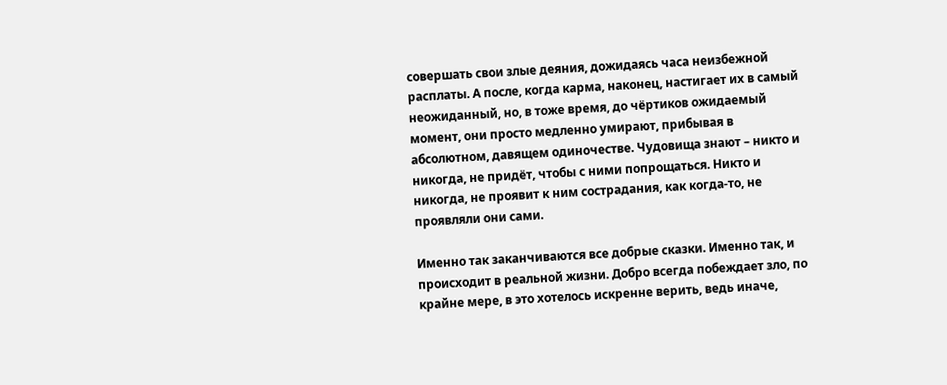совершать свои злые деяния, дожидаясь часа неизбежной расплаты. А после, когда карма, наконец, настигает их в самый неожиданный, но, в тоже время, до чёртиков ожидаемый момент, они просто медленно умирают, прибывая в абсолютном, давящем одиночестве. Чудовища знают – никто и никогда, не придёт, чтобы с ними попрощаться. Никто и никогда, не проявит к ним сострадания, как когда-то, не проявляли они сами.

Именно так заканчиваются все добрые сказки. Именно так, и происходит в реальной жизни. Добро всегда побеждает зло, по крайне мере, в это хотелось искренне верить, ведь иначе,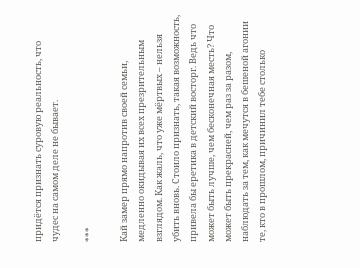придётся признать суровую реальность, что чудес на самом деле не бывает.

***

Кай замер прямо напротив своей семьи, медленно окидывая их всех презрительным взглядом. Как жаль, что уже мёртвых – нельзя убить вновь. Стоило признать, такая возможность, привела бы еретика в детский восторг. Ведь что может быть лучше, чем бесконечная месть? Что может быть прекрасней, чем раз за разом, наблюдать за тем, как мечутся в бешеной агонии те, кто в прошлом, причинил тебе столько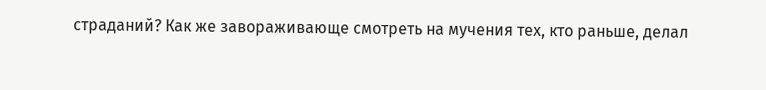страданий? Как же завораживающе смотреть на мучения тех, кто раньше, делал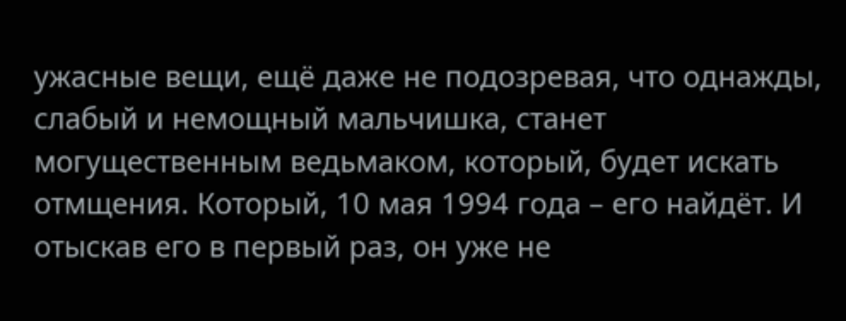ужасные вещи, ещё даже не подозревая, что однажды, слабый и немощный мальчишка, станет могущественным ведьмаком, который, будет искать отмщения. Который, 10 мая 1994 года – его найдёт. И отыскав его в первый раз, он уже не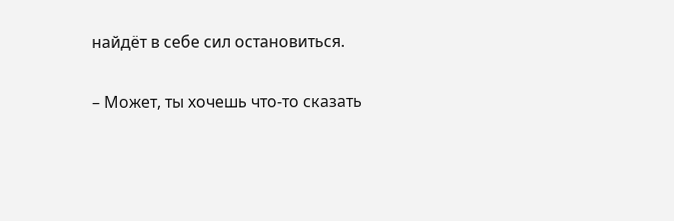найдёт в себе сил остановиться.

– Может, ты хочешь что-то сказать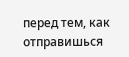перед тем, как отправишься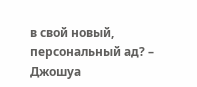в свой новый, персональный ад? – Джошуа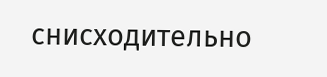снисходительно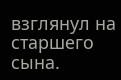взглянул на старшего сына.